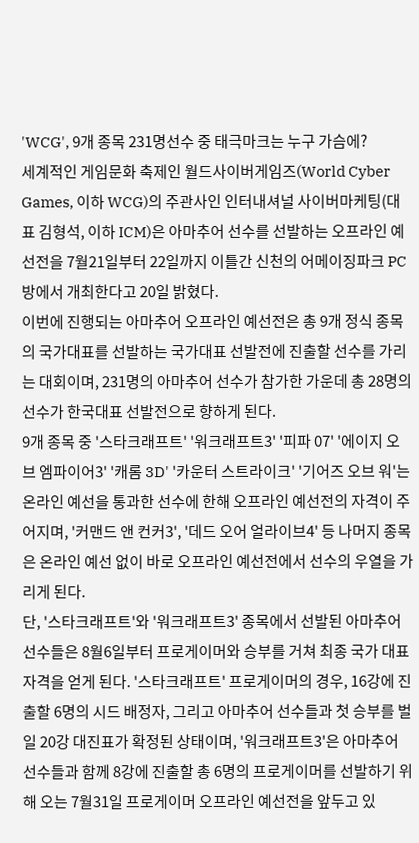'WCG', 9개 종목 231명선수 중 태극마크는 누구 가슴에?
세계적인 게임문화 축제인 월드사이버게임즈(World Cyber Games, 이하 WCG)의 주관사인 인터내셔널 사이버마케팅(대표 김형석, 이하 ICM)은 아마추어 선수를 선발하는 오프라인 예선전을 7월21일부터 22일까지 이틀간 신천의 어메이징파크 PC방에서 개최한다고 20일 밝혔다.
이번에 진행되는 아마추어 오프라인 예선전은 총 9개 정식 종목의 국가대표를 선발하는 국가대표 선발전에 진출할 선수를 가리는 대회이며, 231명의 아마추어 선수가 참가한 가운데 총 28명의 선수가 한국대표 선발전으로 향하게 된다.
9개 종목 중 '스타크래프트' '워크래프트3' '피파 07' '에이지 오브 엠파이어3' '캐롬 3D' '카운터 스트라이크' '기어즈 오브 워'는 온라인 예선을 통과한 선수에 한해 오프라인 예선전의 자격이 주어지며, '커맨드 앤 컨커3', '데드 오어 얼라이브4' 등 나머지 종목은 온라인 예선 없이 바로 오프라인 예선전에서 선수의 우열을 가리게 된다.
단, '스타크래프트'와 '워크래프트3' 종목에서 선발된 아마추어 선수들은 8월6일부터 프로게이머와 승부를 거쳐 최종 국가 대표 자격을 얻게 된다. '스타크래프트' 프로게이머의 경우, 16강에 진출할 6명의 시드 배정자, 그리고 아마추어 선수들과 첫 승부를 벌일 20강 대진표가 확정된 상태이며, '워크래프트3'은 아마추어 선수들과 함께 8강에 진출할 총 6명의 프로게이머를 선발하기 위해 오는 7월31일 프로게이머 오프라인 예선전을 앞두고 있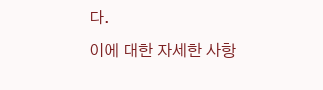다.
이에 대한 자세한 사항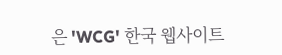은 'WCG' 한국 웹사이트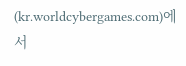(kr.worldcybergames.com)에서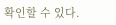확인할 수 있다.